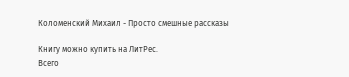Коломенский Михаил - Просто смешные рассказы

Книгу можно купить на ЛитРес.
Всего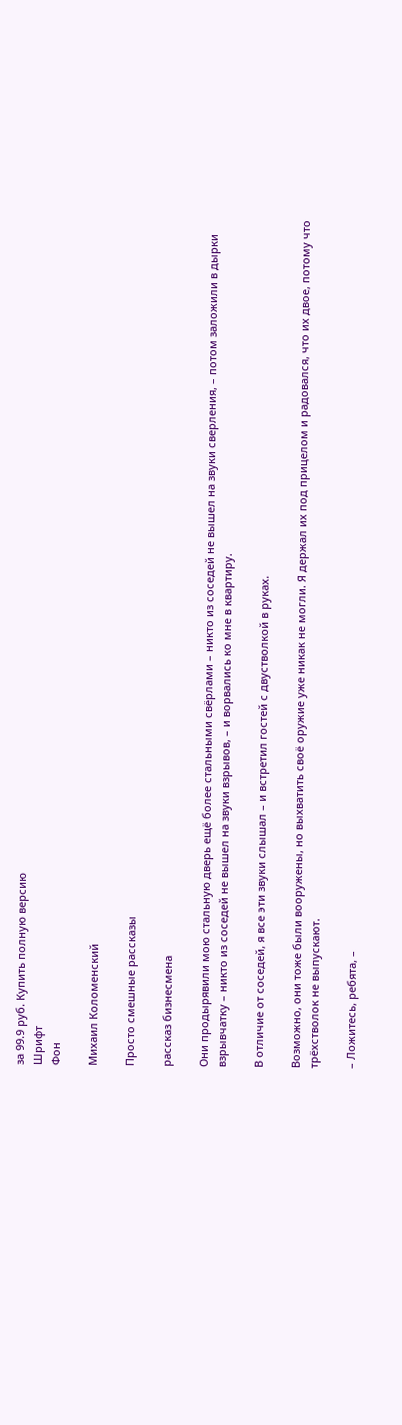за 99.9 руб. Купить полную версию
Шрифт
Фон

Михаил Коломенский

Просто смешные рассказы

рассказ бизнесмена

Они продырявили мою стальную дверь ещё более стальными свёрлами – никто из соседей не вышел на звуки сверления, – потом заложили в дырки взрывчатку – никто из соседей не вышел на звуки взрывов, – и ворвались ко мне в квартиру.

В отличие от соседей, я все эти звуки слышал – и встретил гостей с двустволкой в руках.

Возможно, они тоже были вооружены, но выхватить своё оружие уже никак не могли. Я держал их под прицелом и радовался, что их двое, потому что трёхстволок не выпускают.

– Ложитесь, ребята, –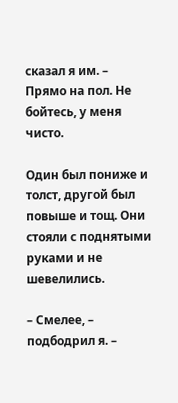сказал я им. – Прямо на пол. Не бойтесь, у меня чисто.

Один был пониже и толст, другой был повыше и тощ. Они стояли с поднятыми руками и не шевелились.

– Смелее, – подбодрил я. –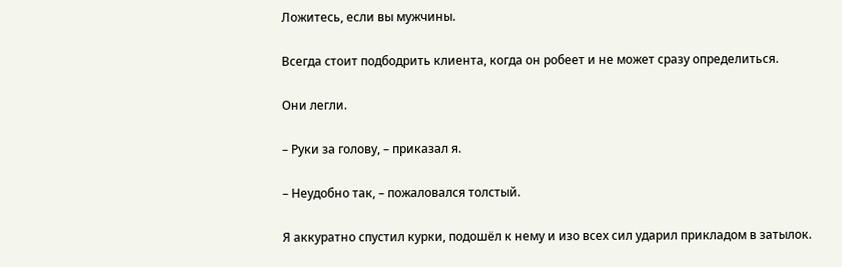Ложитесь, если вы мужчины.

Всегда стоит подбодрить клиента, когда он робеет и не может сразу определиться.

Они легли.

– Руки за голову, – приказал я.

– Неудобно так, – пожаловался толстый.

Я аккуратно спустил курки, подошёл к нему и изо всех сил ударил прикладом в затылок.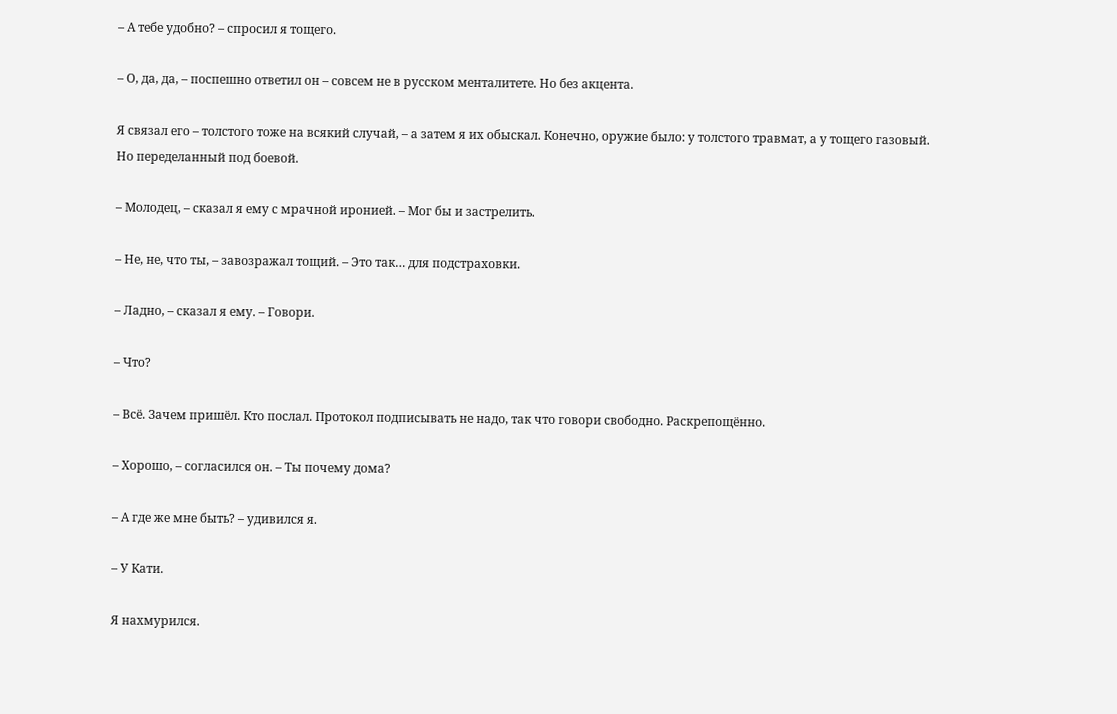– А тебе удобно? – спросил я тощего.

– О, да, да, – поспешно ответил он – совсем не в русском менталитете. Но без акцента.

Я связал его – толстого тоже на всякий случай, – а затем я их обыскал. Конечно, оружие было: у толстого травмат, а у тощего газовый. Но переделанный под боевой.

– Молодец, – сказал я ему с мрачной иронией. – Мог бы и застрелить.

– Не, не, что ты, – завозражал тощий. – Это так… для подстраховки.

– Ладно, – сказал я ему. – Говори.

– Что?

– Всё. Зачем пришёл. Кто послал. Протокол подписывать не надо, так что говори свободно. Раскрепощённо.

– Хорошо, – согласился он. – Ты почему дома?

– А где же мне быть? – удивился я.

– У Кати.

Я нахмурился.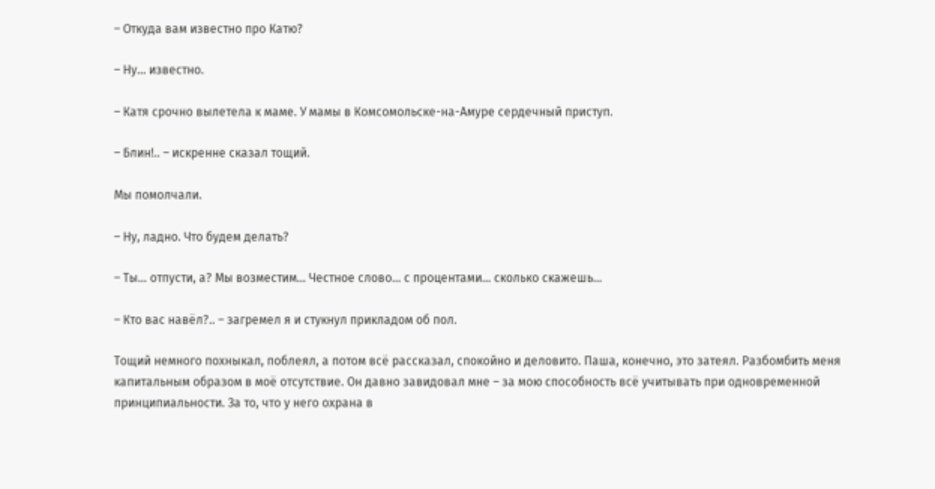– Откуда вам известно про Катю?

– Ну… известно.

– Катя срочно вылетела к маме. У мамы в Комсомольске-на-Амуре сердечный приступ.

– Блин!.. – искренне сказал тощий.

Мы помолчали.

– Ну, ладно. Что будем делать?

– Ты… отпусти, а? Мы возместим… Честное слово… с процентами… сколько скажешь…

– Кто вас навёл?.. – загремел я и стукнул прикладом об пол.

Тощий немного похныкал, поблеял, а потом всё рассказал, спокойно и деловито. Паша, конечно, это затеял. Разбомбить меня капитальным образом в моё отсутствие. Он давно завидовал мне – за мою способность всё учитывать при одновременной принципиальности. За то, что у него охрана в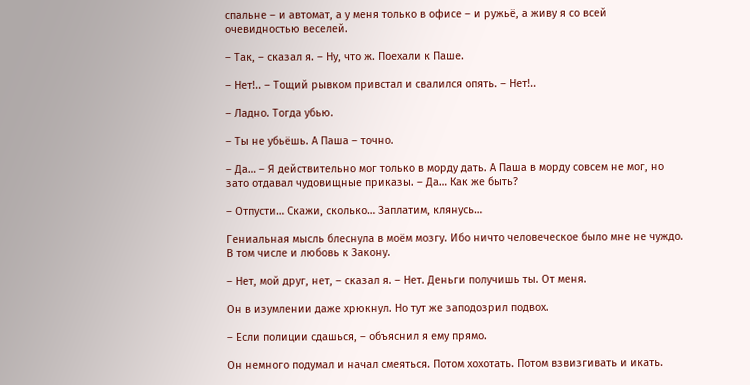спальне – и автомат, а у меня только в офисе – и ружьё, а живу я со всей очевидностью веселей.

– Так, – сказал я. – Ну, что ж. Поехали к Паше.

– Нет!.. – Тощий рывком привстал и свалился опять. – Нет!..

– Ладно. Тогда убью.

– Ты не убьёшь. А Паша – точно.

– Да… – Я действительно мог только в морду дать. А Паша в морду совсем не мог, но зато отдавал чудовищные приказы. – Да… Как же быть?

– Отпусти… Скажи, сколько… Заплатим, клянусь…

Гениальная мысль блеснула в моём мозгу. Ибо ничто человеческое было мне не чуждо. В том числе и любовь к Закону.

– Нет, мой друг, нет, – сказал я. – Нет. Деньги получишь ты. От меня.

Он в изумлении даже хрюкнул. Но тут же заподозрил подвох.

– Если полиции сдашься, – объяснил я ему прямо.

Он немного подумал и начал смеяться. Потом хохотать. Потом взвизгивать и икать.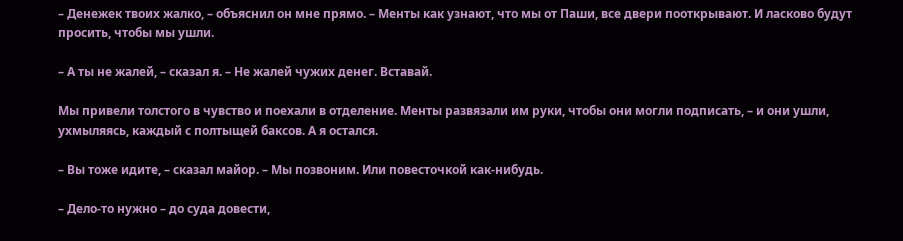– Денежек твоих жалко, – объяснил он мне прямо. – Менты как узнают, что мы от Паши, все двери пооткрывают. И ласково будут просить, чтобы мы ушли.

– А ты не жалей, – сказал я. – Не жалей чужих денег. Вставай.

Мы привели толстого в чувство и поехали в отделение. Менты развязали им руки, чтобы они могли подписать, – и они ушли, ухмыляясь, каждый с полтыщей баксов. А я остался.

– Вы тоже идите, – сказал майор. – Мы позвоним. Или повесточкой как-нибудь.

– Дело-то нужно – до суда довести,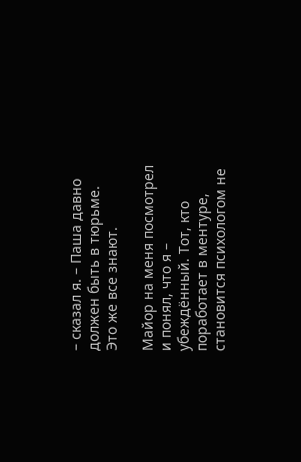– сказал я. – Паша давно должен быть в тюрьме. Это же все знают.

Майор на меня посмотрел и понял, что я – убеждённый. Тот, кто поработает в ментуре, становится психологом не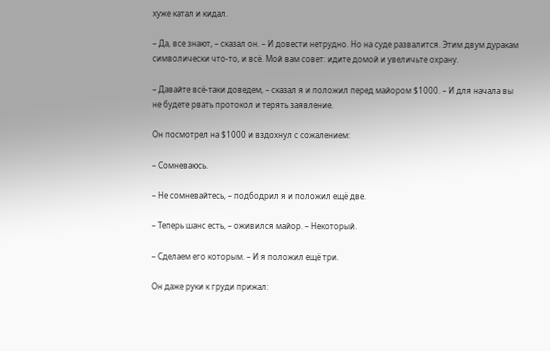хуже катал и кидал.

– Да, все знают, – сказал он. – И довести нетрудно. Но на суде развалится. Этим двум дуракам символически что-то, и всё. Мой вам совет: идите домой и увеличьте охрану.

– Давайте всё-таки доведем, – сказал я и положил перед майором $1000. – И для начала вы не будете рвать протокол и терять заявление.

Он посмотрел на $1000 и вздохнул с сожалением:

– Сомневаюсь.

– Не сомневайтесь, – подбодрил я и положил ещё две.

– Теперь шанс есть, – оживился майор. – Некоторый.

– Сделаем его которым. – И я положил ещё три.

Он даже руки к груди прижал: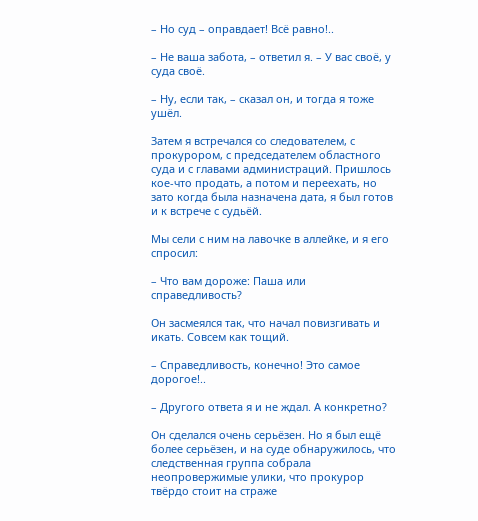– Но суд – оправдает! Всё равно!..

– Не ваша забота, – ответил я. – У вас своё, у суда своё.

– Ну, если так, – сказал он, и тогда я тоже ушёл.

Затем я встречался со следователем, с прокурором, с председателем областного суда и с главами администраций. Пришлось кое-что продать, а потом и переехать, но зато когда была назначена дата, я был готов и к встрече с судьёй.

Мы сели с ним на лавочке в аллейке, и я его спросил:

– Что вам дороже: Паша или справедливость?

Он засмеялся так, что начал повизгивать и икать. Совсем как тощий.

– Справедливость, конечно! Это самое дорогое!..

– Другого ответа я и не ждал. А конкретно?

Он сделался очень серьёзен. Но я был ещё более серьёзен, и на суде обнаружилось, что следственная группа собрала неопровержимые улики, что прокурор твёрдо стоит на страже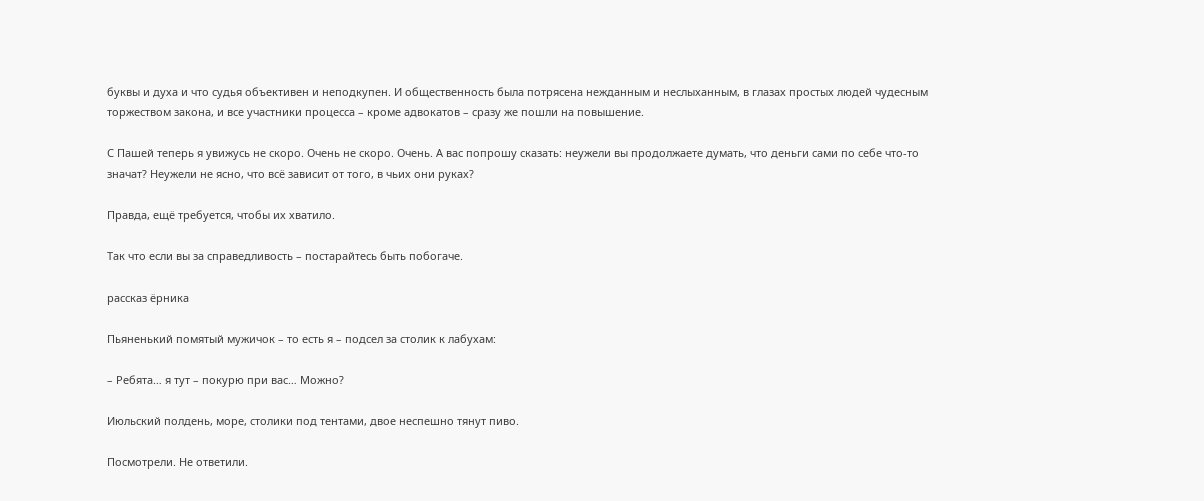буквы и духа и что судья объективен и неподкупен. И общественность была потрясена нежданным и неслыханным, в глазах простых людей чудесным торжеством закона, и все участники процесса – кроме адвокатов – сразу же пошли на повышение.

С Пашей теперь я увижусь не скоро. Очень не скоро. Очень. А вас попрошу сказать: неужели вы продолжаете думать, что деньги сами по себе что-то значат? Неужели не ясно, что всё зависит от того, в чьих они руках?

Правда, ещё требуется, чтобы их хватило.

Так что если вы за справедливость – постарайтесь быть побогаче.

рассказ ёрника

Пьяненький помятый мужичок – то есть я – подсел за столик к лабухам:

– Ребята… я тут – покурю при вас… Можно?

Июльский полдень, море, столики под тентами, двое неспешно тянут пиво.

Посмотрели. Не ответили.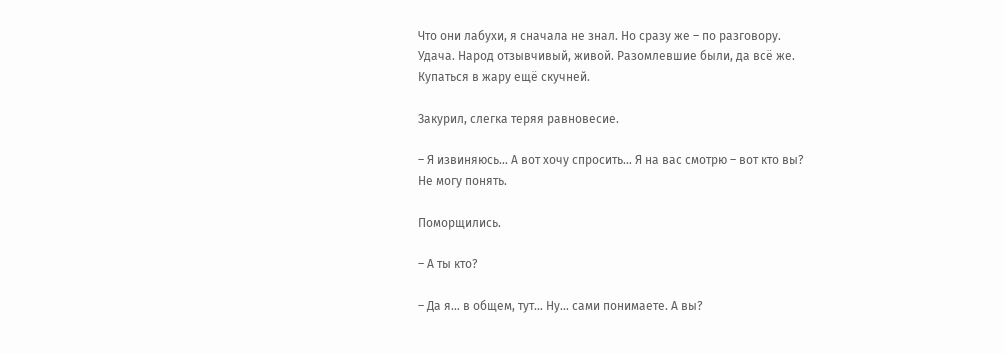Что они лабухи, я сначала не знал. Но сразу же – по разговору. Удача. Народ отзывчивый, живой. Разомлевшие были, да всё же. Купаться в жару ещё скучней.

Закурил, слегка теряя равновесие.

– Я извиняюсь… А вот хочу спросить… Я на вас смотрю – вот кто вы? Не могу понять.

Поморщились.

– А ты кто?

– Да я… в общем, тут… Ну… сами понимаете. А вы?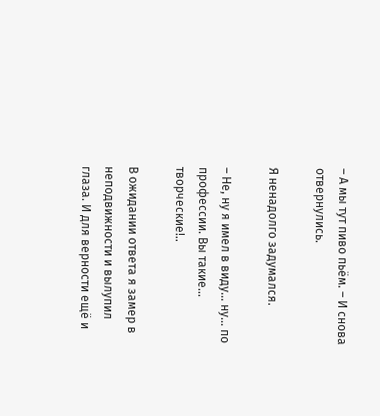– А мы тут пиво пьём. – И снова отвернулись.

Я ненадолго задумался.

– Не, ну я имел в виду… ну… по профессии. Вы такие… творческие!..

В ожидании ответа я замер в неподвижности и вылупил глаза. И для верности ещё и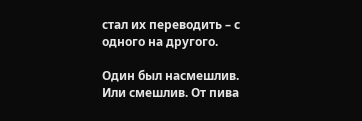стал их переводить – с одного на другого.

Один был насмешлив. Или смешлив. От пива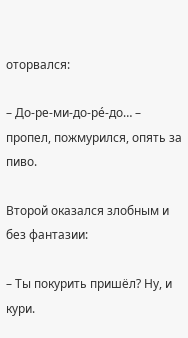оторвался:

– До-ре-ми-до-рé-до… – пропел, пожмурился, опять за пиво.

Второй оказался злобным и без фантазии:

– Ты покурить пришёл? Ну, и кури.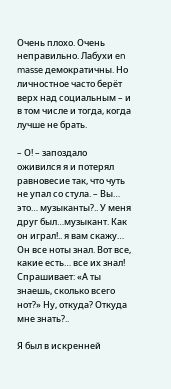Очень плохо. Очень неправильно. Лабухи en masse демократичны. Но личностное часто берёт верх над социальным – и в том числе и тогда, когда лучше не брать.

– О! – запоздало оживился я и потерял равновесие так, что чуть не упал со стула. – Вы… это… музыканты?.. У меня друг был…музыкант. Как он играл!.. я вам скажу… Он все ноты знал. Вот все, какие есть… все их знал! Спрашивает: «А ты знаешь, сколько всего нот?» Ну, откуда? Откуда мне знать?..

Я был в искренней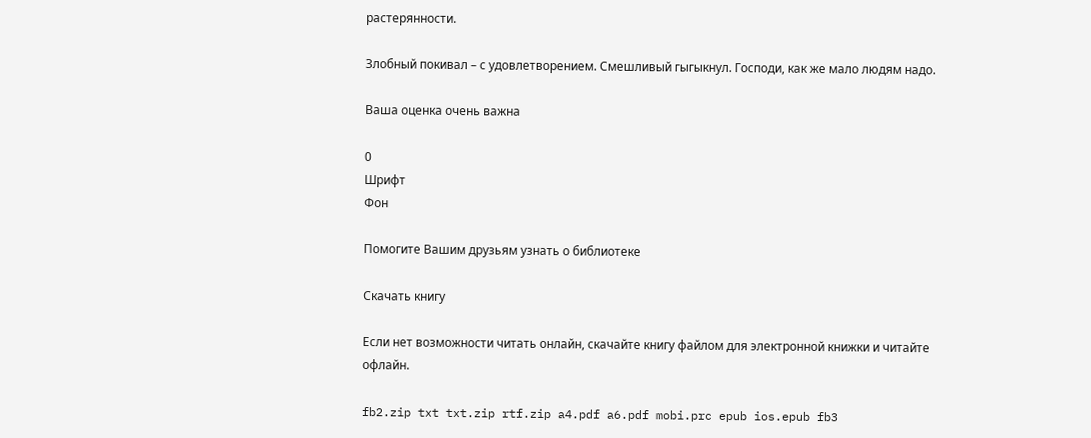растерянности.

Злобный покивал – с удовлетворением. Смешливый гыгыкнул. Господи, как же мало людям надо.

Ваша оценка очень важна

0
Шрифт
Фон

Помогите Вашим друзьям узнать о библиотеке

Скачать книгу

Если нет возможности читать онлайн, скачайте книгу файлом для электронной книжки и читайте офлайн.

fb2.zip txt txt.zip rtf.zip a4.pdf a6.pdf mobi.prc epub ios.epub fb3